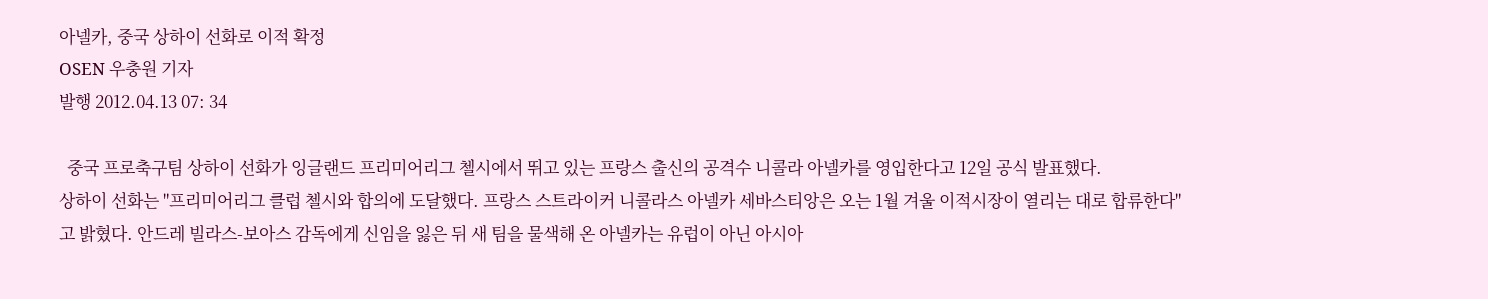아넬카, 중국 상하이 선화로 이적 확정
OSEN 우충원 기자
발행 2012.04.13 07: 34

  중국 프로축구팀 상하이 선화가 잉글랜드 프리미어리그 첼시에서 뛰고 있는 프랑스 출신의 공격수 니콜라 아넬카를 영입한다고 12일 공식 발표했다.
상하이 선화는 "프리미어리그 클럽 첼시와 합의에 도달했다. 프랑스 스트라이커 니콜라스 아넬카 세바스티앙은 오는 1월 겨울 이적시장이 열리는 대로 합류한다"고 밝혔다. 안드레 빌라스-보아스 감독에게 신임을 잃은 뒤 새 팀을 물색해 온 아넬카는 유럽이 아닌 아시아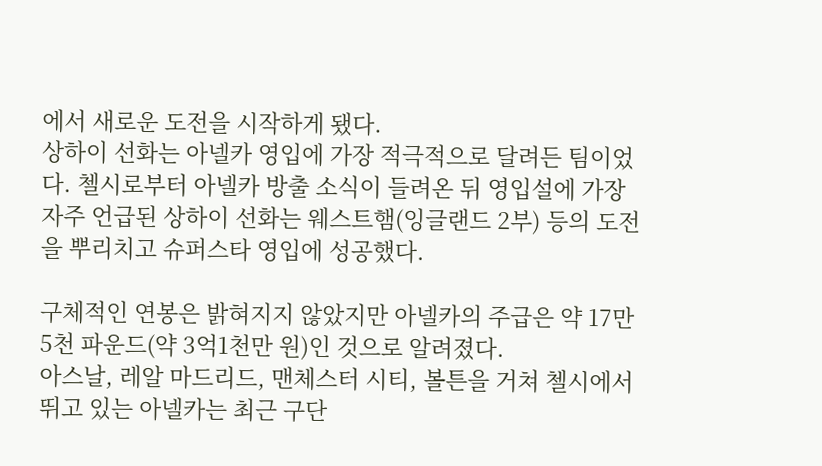에서 새로운 도전을 시작하게 됐다.
상하이 선화는 아넬카 영입에 가장 적극적으로 달려든 팀이었다. 첼시로부터 아넬카 방출 소식이 들려온 뒤 영입설에 가장 자주 언급된 상하이 선화는 웨스트햄(잉글랜드 2부) 등의 도전을 뿌리치고 슈퍼스타 영입에 성공했다.

구체적인 연봉은 밝혀지지 않았지만 아넬카의 주급은 약 17만5천 파운드(약 3억1천만 원)인 것으로 알려졌다.
아스날, 레알 마드리드, 맨체스터 시티, 볼튼을 거쳐 첼시에서 뛰고 있는 아넬카는 최근 구단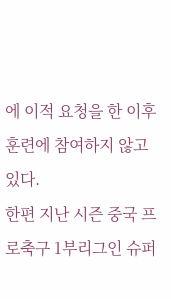에 이적 요청을 한 이후 훈련에 참여하지 않고 있다.
한편 지난 시즌 중국 프로축구 1부리그인 슈퍼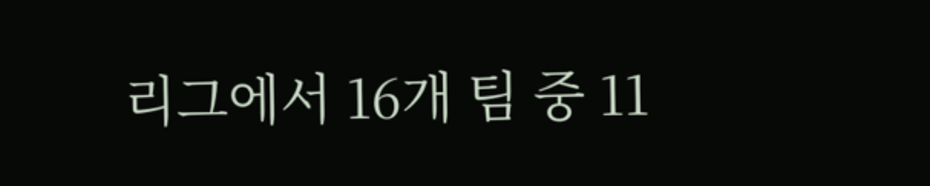리그에서 16개 팀 중 11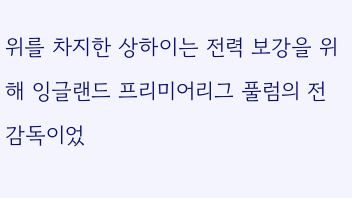위를 차지한 상하이는 전력 보강을 위해 잉글랜드 프리미어리그 풀럼의 전 감독이었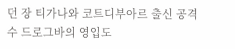던 장 티가나와 코트디부아르 출신 공격수 드로그바의 영입도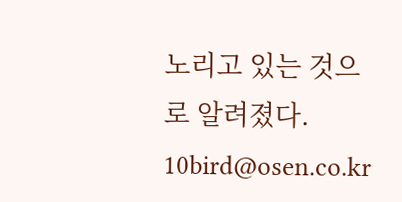노리고 있는 것으로 알려졌다.
10bird@osen.co.kr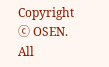Copyright ⓒ OSEN. All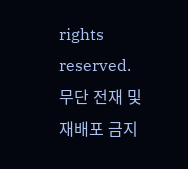rights reserved. 무단 전재 및 재배포 금지